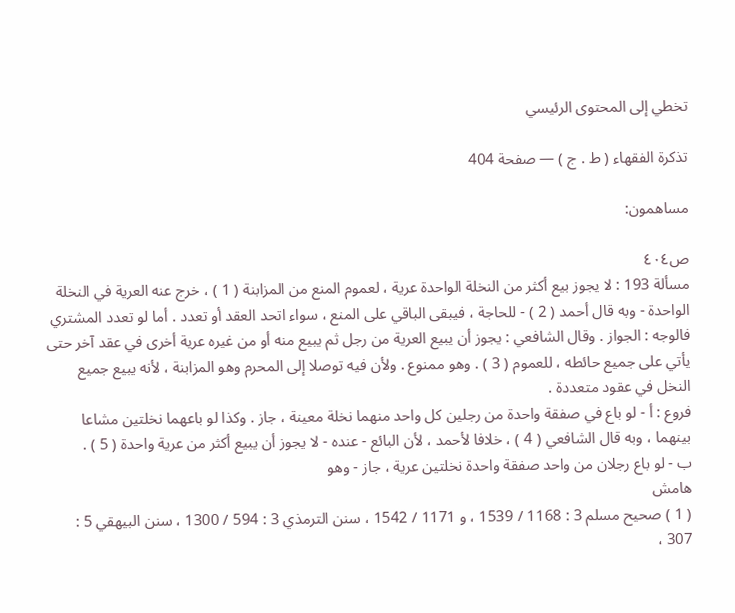تخطي إلى المحتوى الرئيسي

تذكرة الفقهاء ( ط . ج ) — صفحة 404

مساهمون:

ص٤٠٤
مسألة 193 : لا يجوز بيع أكثر من النخلة الواحدة عرية ، لعموم المنع من المزابنة ( 1 ) ، خرج عنه العرية في النخلة الواحدة - وبه قال أحمد ( 2 ) - للحاجة ، فيبقى الباقي على المنع ، سواء اتحد العقد أو تعدد . أما لو تعدد المشتري فالوجه : الجواز . وقال الشافعي : يجوز أن يبيع العرية من رجل ثم يبيع منه أو من غيره عرية أخرى في عقد آخر حتى يأتي على جميع حائطه ، للعموم ( 3 ) . وهو ممنوع . ولأن فيه توصلا إلى المحرم وهو المزابنة ، لأنه يبيع جميع النخل في عقود متعددة .
فروع : أ - لو باع في صفقة واحدة من رجلين كل واحد منهما نخلة معينة ، جاز . وكذا لو باعهما نخلتين مشاعا بينهما ، وبه قال الشافعي ( 4 ) ، خلافا لأحمد ، لأن البائع - عنده - لا يجوز أن يبيع أكثر من عرية واحدة ( 5 ) .
ب - لو باع رجلان من واحد صفقة واحدة نخلتين عرية ، جاز - وهو
هامش
( 1 ) صحيح مسلم 3 : 1168 / 1539 ، و 1171 / 1542 ، سنن الترمذي 3 : 594 / 1300 ، سنن البيهقي 5 : 307 ،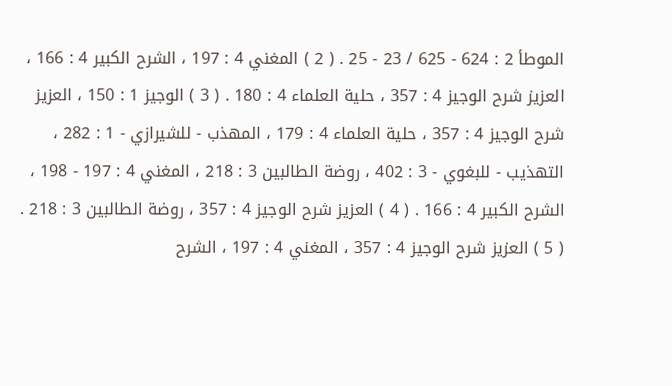الموطأ 2 : 624 - 625 / 23 - 25 . ( 2 ) المغني 4 : 197 ، الشرح الكبير 4 : 166 ، العزيز شرح الوجيز 4 : 357 ، حلية العلماء 4 : 180 . ( 3 ) الوجيز 1 : 150 ، العزيز شرح الوجيز 4 : 357 ، حلية العلماء 4 : 179 ، المهذب - للشيرازي - 1 : 282 ، التهذيب - للبغوي - 3 : 402 ، روضة الطالبين 3 : 218 ، المغني 4 : 197 - 198 ، الشرح الكبير 4 : 166 . ( 4 ) العزيز شرح الوجيز 4 : 357 ، روضة الطالبين 3 : 218 . ( 5 ) العزيز شرح الوجيز 4 : 357 ، المغني 4 : 197 ، الشرح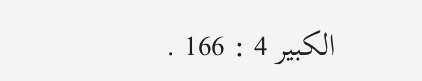الكبير 4 : 166 .